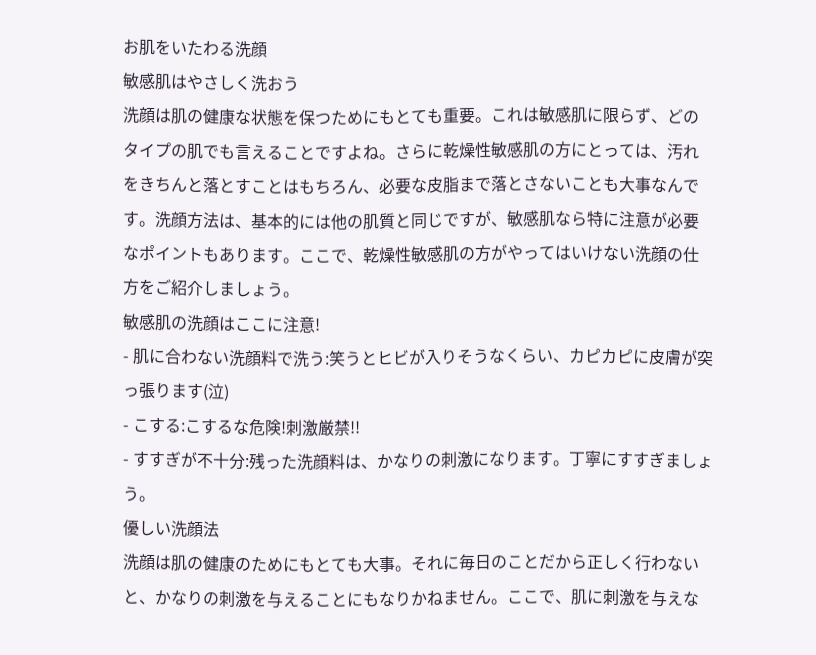お肌をいたわる洗顔
敏感肌はやさしく洗おう
洗顔は肌の健康な状態を保つためにもとても重要。これは敏感肌に限らず、どのタイプの肌でも言えることですよね。さらに乾燥性敏感肌の方にとっては、汚れをきちんと落とすことはもちろん、必要な皮脂まで落とさないことも大事なんです。洗顔方法は、基本的には他の肌質と同じですが、敏感肌なら特に注意が必要なポイントもあります。ここで、乾燥性敏感肌の方がやってはいけない洗顔の仕方をご紹介しましょう。
敏感肌の洗顔はここに注意!
- 肌に合わない洗顔料で洗う:笑うとヒビが入りそうなくらい、カピカピに皮膚が突っ張ります(泣)
- こする:こするな危険!刺激厳禁!!
- すすぎが不十分:残った洗顔料は、かなりの刺激になります。丁寧にすすぎましょう。
優しい洗顔法
洗顔は肌の健康のためにもとても大事。それに毎日のことだから正しく行わないと、かなりの刺激を与えることにもなりかねません。ここで、肌に刺激を与えな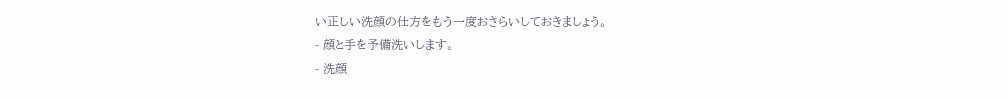い正しい洗顔の仕方をもう一度おさらいしておきましょう。
- 顔と手を予備洗いします。
- 洗顔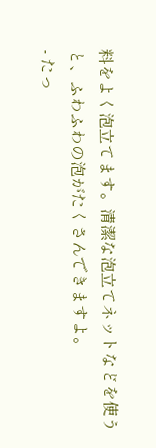料をよく泡立てます。清潔な泡立てネットなどを使うと、ふわふわの泡がたくさんできますよ。
- たっ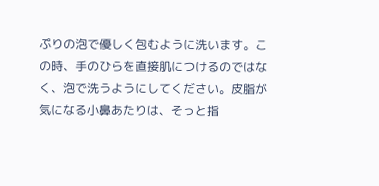ぷりの泡で優しく包むように洗います。この時、手のひらを直接肌につけるのではなく、泡で洗うようにしてください。皮脂が気になる小鼻あたりは、そっと指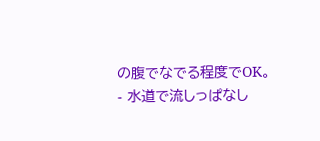の腹でなでる程度でOK。
- 水道で流しっぱなし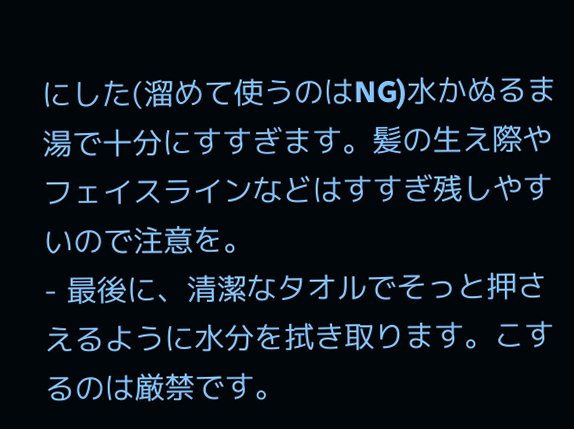にした(溜めて使うのはNG)水かぬるま湯で十分にすすぎます。髪の生え際やフェイスラインなどはすすぎ残しやすいので注意を。
- 最後に、清潔なタオルでそっと押さえるように水分を拭き取ります。こするのは厳禁です。